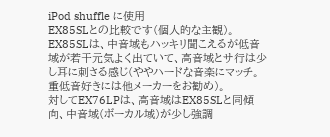iPod shuffle に使用
EX85SLとの比較です(個人的な主観)。
EX85SLは、中音域もハッキリ聞こえるが低音域が若干元気よく出ていて、高音域とサ行は少し耳に刺さる感じ(ややハードな音楽にマッチ。重低音好きには他メーカーをお勧め)。
対してEX76LPは、高音域はEX85SLと同傾向、中音域(ボーカル域)が少し強調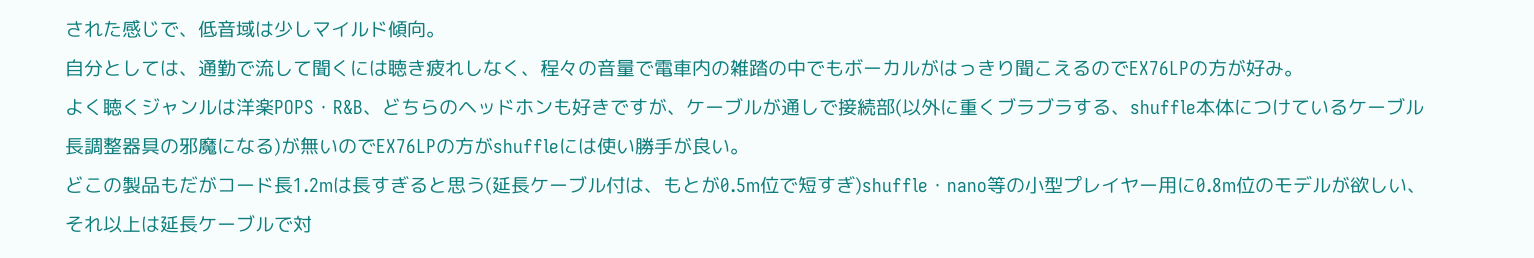された感じで、低音域は少しマイルド傾向。
自分としては、通勤で流して聞くには聴き疲れしなく、程々の音量で電車内の雑踏の中でもボーカルがはっきり聞こえるのでEX76LPの方が好み。
よく聴くジャンルは洋楽POPS・R&B、どちらのヘッドホンも好きですが、ケーブルが通しで接続部(以外に重くブラブラする、shuffle本体につけているケーブル長調整器具の邪魔になる)が無いのでEX76LPの方がshuffleには使い勝手が良い。
どこの製品もだがコード長1.2mは長すぎると思う(延長ケーブル付は、もとが0.5m位で短すぎ)shuffle・nano等の小型プレイヤー用に0.8m位のモデルが欲しい、それ以上は延長ケーブルで対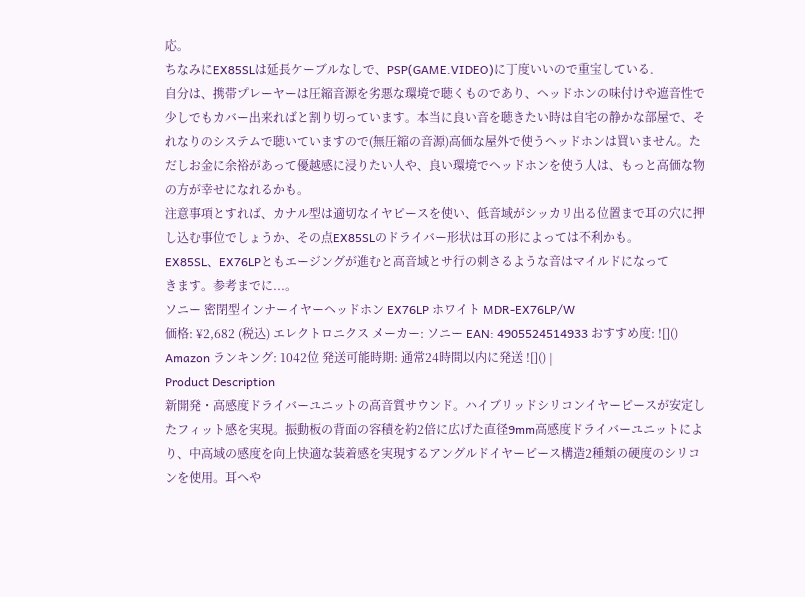応。
ちなみにEX85SLは延長ケーブルなしで、PSP(GAME.VIDEO)に丁度いいので重宝している.
自分は、携帯プレーヤーは圧縮音源を劣悪な環境で聴くものであり、ヘッドホンの味付けや遮音性で少しでもカバー出来ればと割り切っています。本当に良い音を聴きたい時は自宅の静かな部屋で、それなりのシステムで聴いていますので(無圧縮の音源)高価な屋外で使うヘッドホンは買いません。ただしお金に余裕があって優越感に浸りたい人や、良い環境でヘッドホンを使う人は、もっと高価な物の方が幸せになれるかも。
注意事項とすれば、カナル型は適切なイヤピースを使い、低音域がシッカリ出る位置まで耳の穴に押し込む事位でしょうか、その点EX85SLのドライバー形状は耳の形によっては不利かも。
EX85SL、EX76LPともエージングが進むと高音域とサ行の刺さるような音はマイルドになって
きます。参考までに...。
ソニー 密閉型インナーイヤーヘッドホン EX76LP ホワイト MDR-EX76LP/W
価格: ¥2,682 (税込) エレクトロニクス メーカー: ソニー EAN: 4905524514933 おすすめ度: ![]() Amazon ランキング: 1042位 発送可能時期: 通常24時間以内に発送 ![]() |
Product Description
新開発・高感度ドライバーユニットの高音質サウンド。ハイブリッドシリコンイヤーピースが安定したフィット感を実現。振動板の背面の容積を約2倍に広げた直径9mm高感度ドライバーユニットにより、中高域の感度を向上快適な装着感を実現するアングルドイヤーピース構造2種類の硬度のシリコンを使用。耳へや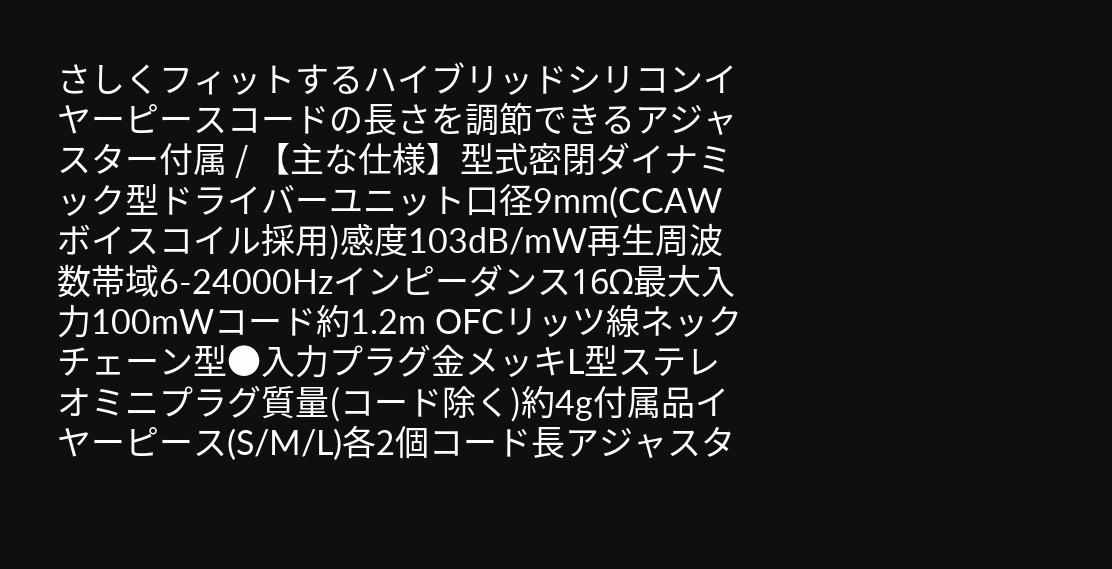さしくフィットするハイブリッドシリコンイヤーピースコードの長さを調節できるアジャスター付属 / 【主な仕様】型式密閉ダイナミック型ドライバーユニット口径9mm(CCAWボイスコイル採用)感度103dB/mW再生周波数帯域6-24000Hzインピーダンス16Ω最大入力100mWコード約1.2m OFCリッツ線ネックチェーン型●入力プラグ金メッキL型ステレオミニプラグ質量(コード除く)約4g付属品イヤーピース(S/M/L)各2個コード長アジャスタ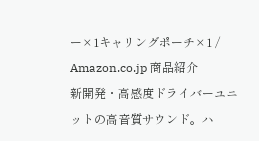ー×1キャリングポーチ×1 /
Amazon.co.jp 商品紹介
新開発・高感度ドライバーユニットの高音質サウンド。ハ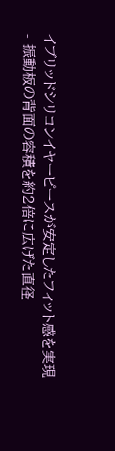イブリッドシリコンイヤーピースが安定したフィット感を実現
- 振動板の背面の容積を約2倍に広げた直径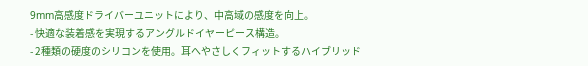9mm高感度ドライバーユニットにより、中高域の感度を向上。
- 快適な装着感を実現するアングルドイヤーピース構造。
- 2種類の硬度のシリコンを使用。耳へやさしくフィットするハイブリッド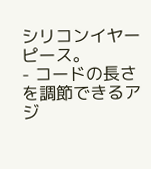シリコンイヤーピース。
- コードの長さを調節できるアジ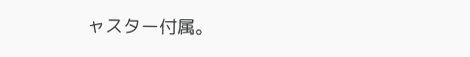ャスター付属。